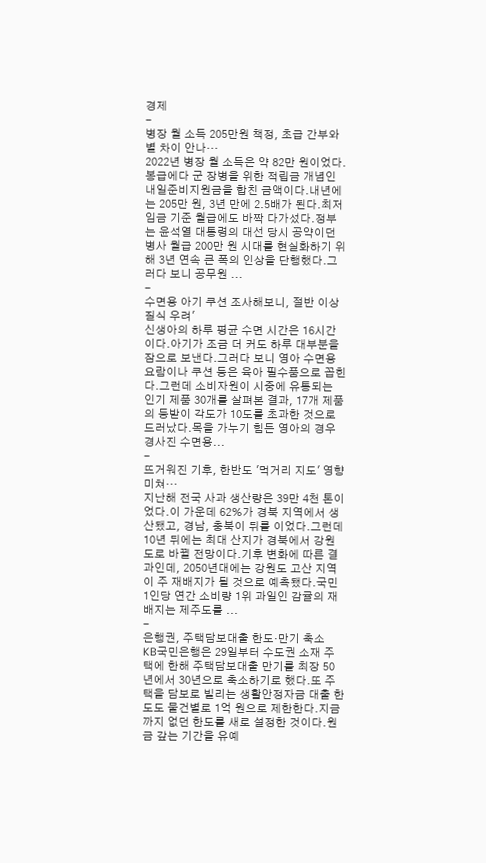경제
-
병장 월 소득 205만원 책정, 초급 간부와 별 차이 안나···
2022년 병장 월 소득은 약 82만 원이었다.봉급에다 군 장병을 위한 적립금 개념인 내일준비지원금을 합친 금액이다.내년에는 205만 원, 3년 만에 2.5배가 된다.최저임금 기준 월급에도 바짝 다가섰다.정부는 윤석열 대통령의 대선 당시 공약이던 병사 월급 200만 원 시대를 현실화하기 위해 3년 연속 큰 폭의 인상을 단행했다.그러다 보니 공무원 ...
-
수면용 아기 쿠션 조사해보니, 절반 이상 질식 우려'
신생아의 하루 평균 수면 시간은 16시간이다.아기가 조금 더 커도 하루 대부분을 잠으로 보낸다.그러다 보니 영아 수면용 요람이나 쿠션 등은 육아 필수품으로 꼽힌다.그런데 소비자원이 시중에 유통되는 인기 제품 30개를 살펴본 결과, 17개 제품의 등받이 각도가 10도를 초과한 것으로 드러났다.목을 가누기 힘든 영아의 경우 경사진 수면용...
-
뜨거워진 기후, 한반도 '먹거리 지도' 영향 미쳐···
지난해 전국 사과 생산량은 39만 4천 톤이었다.이 가운데 62%가 경북 지역에서 생산됐고, 경남, 충북이 뒤를 이었다.그런데 10년 뒤에는 최대 산지가 경북에서 강원도로 바뀔 전망이다.기후 변화에 따른 결과인데, 2050년대에는 강원도 고산 지역이 주 재배지가 될 것으로 예측됐다.국민 1인당 연간 소비량 1위 과일인 감귤의 재배지는 제주도를 ...
-
은행권, 주택담보대출 한도·만기 축소
KB국민은행은 29일부터 수도권 소재 주택에 한해 주택담보대출 만기를 최장 50년에서 30년으로 축소하기로 했다.또 주택을 담보로 빌리는 생활안정자금 대출 한도도 물건별로 1억 원으로 제한한다.지금까지 없던 한도를 새로 설정한 것이다.원금 갚는 기간을 유예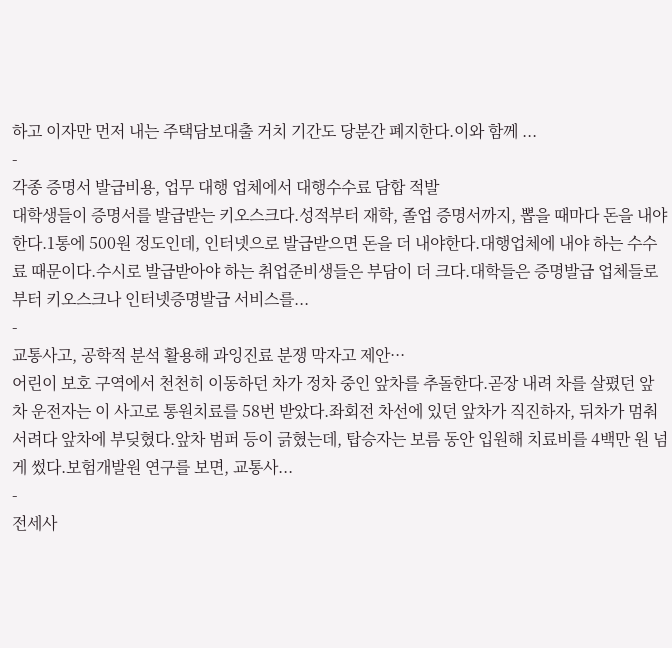하고 이자만 먼저 내는 주택담보대출 거치 기간도 당분간 폐지한다.이와 함께 ...
-
각종 증명서 발급비용, 업무 대행 업체에서 대행수수료 담합 적발
대학생들이 증명서를 발급받는 키오스크다.성적부터 재학, 졸업 증명서까지, 뽑을 때마다 돈을 내야 한다.1통에 500원 정도인데, 인터넷으로 발급받으면 돈을 더 내야한다.대행업체에 내야 하는 수수료 때문이다.수시로 발급받아야 하는 취업준비생들은 부담이 더 크다.대학들은 증명발급 업체들로부터 키오스크나 인터넷증명발급 서비스를...
-
교통사고, 공학적 분석 활용해 과잉진료 분쟁 막자고 제안···
어린이 보호 구역에서 천천히 이동하던 차가 정차 중인 앞차를 추돌한다.곧장 내려 차를 살폈던 앞차 운전자는 이 사고로 통원치료를 58번 받았다.좌회전 차선에 있던 앞차가 직진하자, 뒤차가 멈춰 서려다 앞차에 부딪혔다.앞차 범퍼 등이 긁혔는데, 탑승자는 보름 동안 입원해 치료비를 4백만 원 넘게 썼다.보험개발원 연구를 보면, 교통사...
-
전세사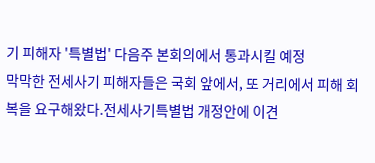기 피해자 '특별법' 다음주 본회의에서 통과시킬 예정
막막한 전세사기 피해자들은 국회 앞에서, 또 거리에서 피해 회복을 요구해왔다.전세사기특별법 개정안에 이견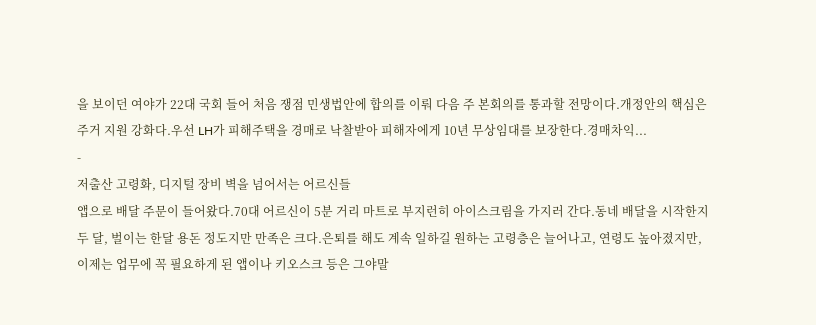을 보이던 여야가 22대 국회 들어 처음 쟁점 민생법안에 합의를 이뤄 다음 주 본회의를 통과할 전망이다.개정안의 핵심은 주거 지원 강화다.우선 LH가 피해주택을 경매로 낙찰받아 피해자에게 10년 무상임대를 보장한다.경매차익...
-
저출산 고령화, 디지털 장비 벽을 넘어서는 어르신들
앱으로 배달 주문이 들어왔다.70대 어르신이 5분 거리 마트로 부지런히 아이스크림을 가지러 간다.동네 배달을 시작한지 두 달, 벌이는 한달 용돈 정도지만 만족은 크다.은퇴를 해도 계속 일하길 원하는 고령층은 늘어나고, 연령도 높아졌지만, 이제는 업무에 꼭 필요하게 된 앱이나 키오스크 등은 그야말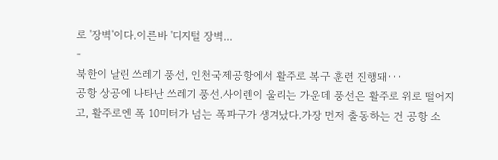로 '장벽'이다.이른바 '디지털 장벽...
-
북한이 날린 쓰레기 풍선, 인천국제공항에서 활주로 복구 훈련 진행돼···
공항 상공에 나타난 쓰레기 풍선.사이렌이 울리는 가운데 풍선은 활주로 위로 떨어지고, 활주로엔 폭 10미터가 넘는 폭파구가 생겨났다.가장 먼저 출동하는 건 공항 소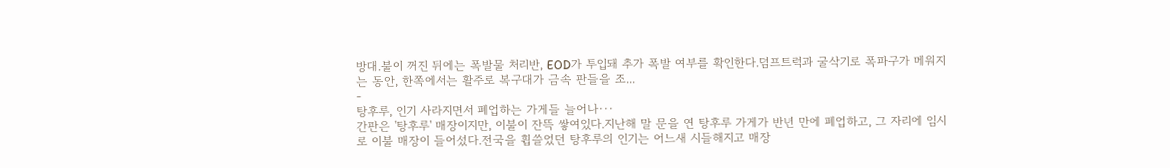방대.불이 꺼진 뒤에는 폭발물 처리반, EOD가 투입돼 추가 폭발 여부를 확인한다.덤프트럭과 굴삭기로 폭파구가 메워지는 동안, 한쪽에서는 활주로 복구대가 금속 판들을 조...
-
탕후루, 인기 사라지면서 폐업하는 가게들 늘어나···
간판은 '탕후루' 매장이지만, 이불이 잔뜩 쌓여있다.지난해 말 문을 연 탕후루 가게가 반년 만에 폐업하고, 그 자리에 임시로 이불 매장이 들어섰다.전국을 휩쓸었던 탕후루의 인기는 어느새 시들해지고 매장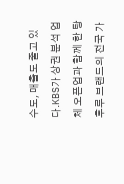수도, 매출도 줄고 있다.KBS가 상권 분석 업체 오픈업과 함께 한 탕후루 브랜드의 전국 가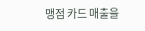맹점 카드 매출을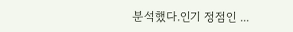분석했다.인기 정점인 ...